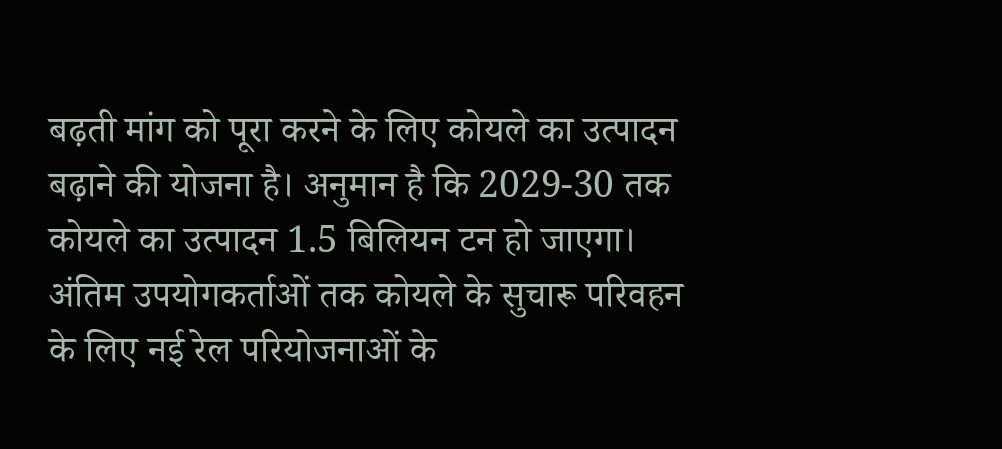बढ़ती मांग को पूरा करने के लिए कोयले का उत्पादन बढ़ाने की योजना है। अनुमान है कि 2029-30 तक कोयले का उत्पादन 1.5 बिलियन टन हो जाएगा। अंतिम उपयोगकर्ताओं तक कोयले के सुचारू परिवहन के लिए नई रेल परियोजनाओं के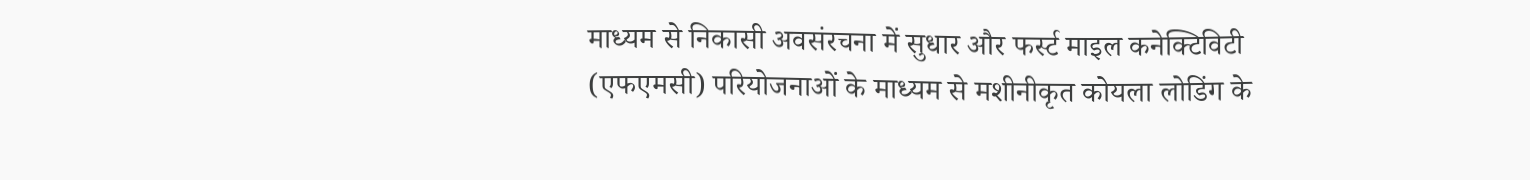माध्यम से निकासी अवसंरचना में सुधार और फर्स्ट माइल कनेक्टिविटी (एफएमसी) परियोजनाओं के माध्यम से मशीनीकृत कोयला लोडिंग के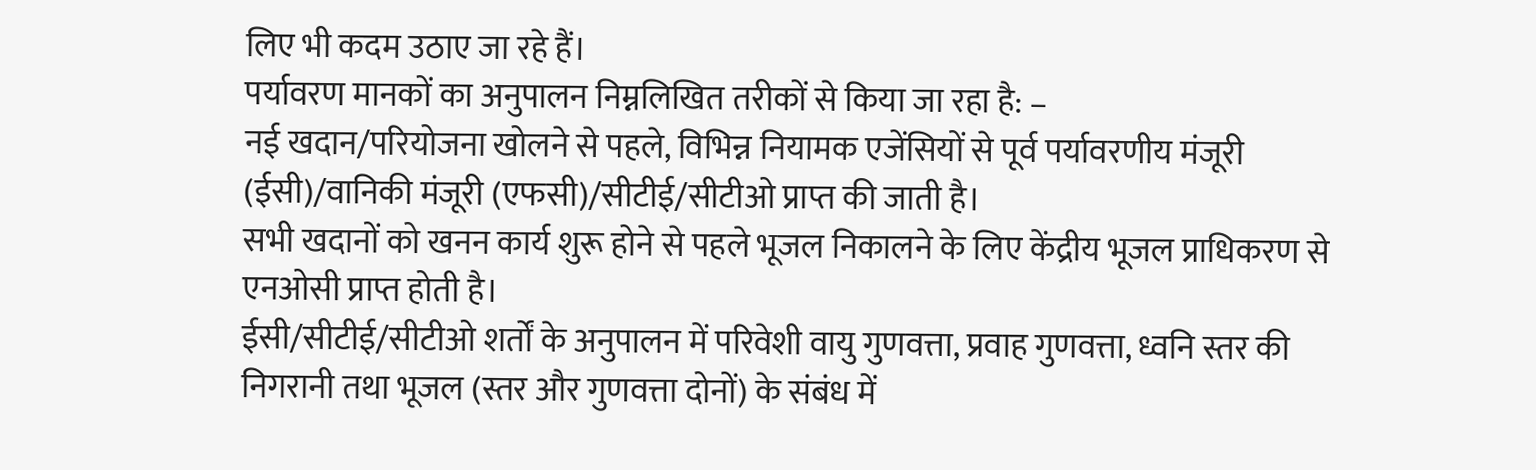लिए भी कदम उठाए जा रहे हैं।
पर्यावरण मानकों का अनुपालन निम्नलिखित तरीकों से किया जा रहा है: –
नई खदान/परियोजना खोलने से पहले, विभिन्न नियामक एजेंसियों से पूर्व पर्यावरणीय मंजूरी (ईसी)/वानिकी मंजूरी (एफसी)/सीटीई/सीटीओ प्राप्त की जाती है।
सभी खदानों को खनन कार्य शुरू होने से पहले भूजल निकालने के लिए केंद्रीय भूजल प्राधिकरण से एनओसी प्राप्त होती है।
ईसी/सीटीई/सीटीओ शर्तों के अनुपालन में परिवेशी वायु गुणवत्ता, प्रवाह गुणवत्ता, ध्वनि स्तर की निगरानी तथा भूजल (स्तर और गुणवत्ता दोनों) के संबंध में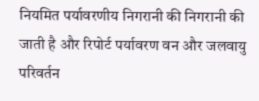नियमित पर्यावरणीय निगरानी की निगरानी की जाती है और रिपोर्ट पर्यावरण वन और जलवायु परिवर्तन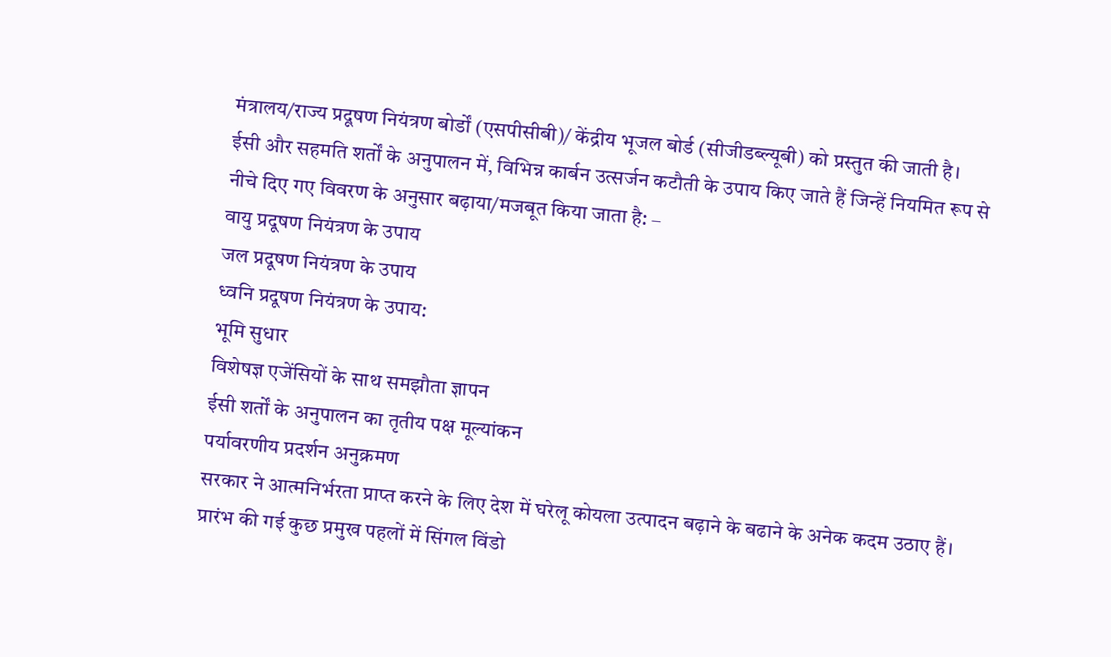मंत्रालय/राज्य प्रदूषण नियंत्रण बोर्डों (एसपीसीबी)/ केंद्रीय भूजल बोर्ड (सीजीडब्ल्यूबी) को प्रस्तुत की जाती है।
ईसी और सहमति शर्तों के अनुपालन में, विभिन्न कार्बन उत्सर्जन कटौती के उपाय किए जाते हैं जिन्हें नियमित रूप से नीचे दिए गए विवरण के अनुसार बढ़ाया/मजबूत किया जाता है: –
वायु प्रदूषण नियंत्रण के उपाय
जल प्रदूषण नियंत्रण के उपाय
ध्वनि प्रदूषण नियंत्रण के उपाय:
भूमि सुधार
विशेषज्ञ एजेंसियों के साथ समझौता ज्ञापन
ईसी शर्तों के अनुपालन का तृतीय पक्ष मूल्यांकन
पर्यावरणीय प्रदर्शन अनुक्रमण
सरकार ने आत्मनिर्भरता प्राप्त करने के लिए देश में घरेलू कोयला उत्पादन बढ़ाने के बढाने के अनेक कदम उठाए हैं। प्रारंभ की गई कुछ प्रमुख पहलों में सिंगल विंडो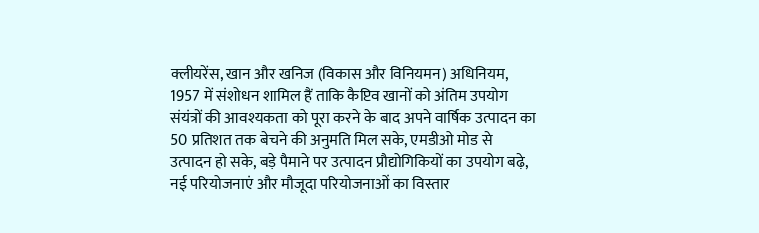क्लीयरेंस, खान और खनिज (विकास और विनियमन) अधिनियम, 1957 में संशोधन शामिल हैं ताकि कैप्टिव खानों को अंतिम उपयोग संयंत्रों की आवश्यकता को पूरा करने के बाद अपने वार्षिक उत्पादन का 50 प्रतिशत तक बेचने की अनुमति मिल सके, एमडीओ मोड से उत्पादन हो सके, बड़े पैमाने पर उत्पादन प्रौद्योगिकियों का उपयोग बढ़े, नई परियोजनाएं और मौजूदा परियोजनाओं का विस्तार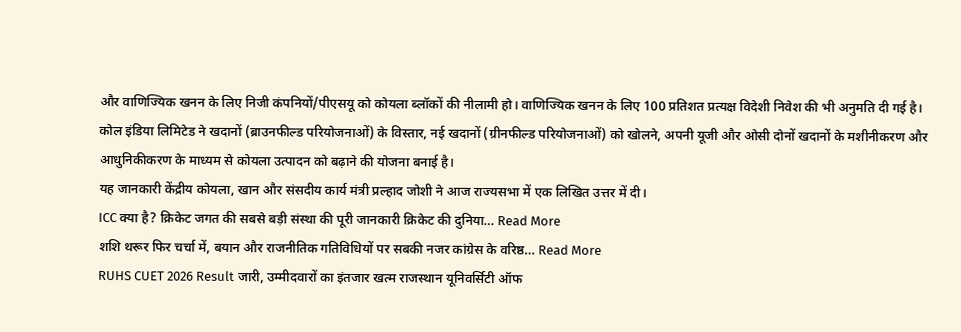और वाणिज्यिक खनन के लिए निजी कंपनियों/पीएसयू को कोयला ब्लॉकों की नीलामी हो। वाणिज्यिक खनन के लिए 100 प्रतिशत प्रत्यक्ष विदेशी निवेश की भी अनुमति दी गई है।
कोल इंडिया लिमिटेड ने खदानों (ब्राउनफील्ड परियोजनाओं) के विस्तार, नई खदानों (ग्रीनफील्ड परियोजनाओं) को खोलने, अपनी यूजी और ओसी दोनों खदानों के मशीनीकरण और आधुनिकीकरण के माध्यम से कोयला उत्पादन को बढ़ाने की योजना बनाई है।
यह जानकारी केंद्रीय कोयला, खान और संसदीय कार्य मंत्री प्रल्हाद जोशी ने आज राज्यसभा में एक लिखित उत्तर में दी।
ICC क्या है? क्रिकेट जगत की सबसे बड़ी संस्था की पूरी जानकारी क्रिकेट की दुनिया… Read More
शशि थरूर फिर चर्चा में, बयान और राजनीतिक गतिविधियों पर सबकी नजर कांग्रेस के वरिष्ठ… Read More
RUHS CUET 2026 Result जारी, उम्मीदवारों का इंतजार खत्म राजस्थान यूनिवर्सिटी ऑफ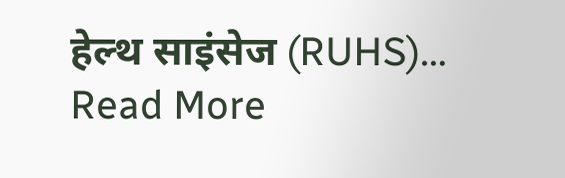हेल्थ साइंसेज (RUHS)… Read More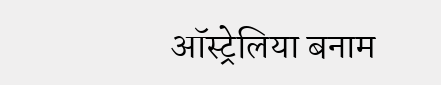ऑस्ट्रेलिया बनाम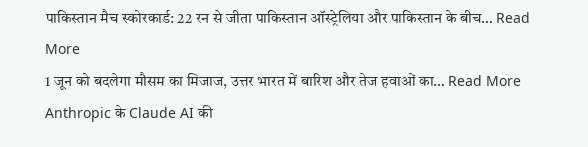पाकिस्तान मैच स्कोरकार्ड: 22 रन से जीता पाकिस्तान ऑस्ट्रेलिया और पाकिस्तान के बीच… Read More
1 जून को बदलेगा मौसम का मिजाज, उत्तर भारत में बारिश और तेज हवाओं का… Read More
Anthropic के Claude AI की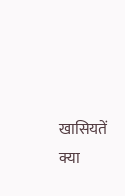खासियतें क्या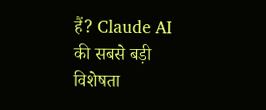हैं? Claude AI की सबसे बड़ी विशेषता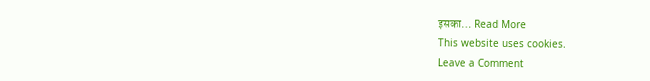इसका… Read More
This website uses cookies.
Leave a Comment